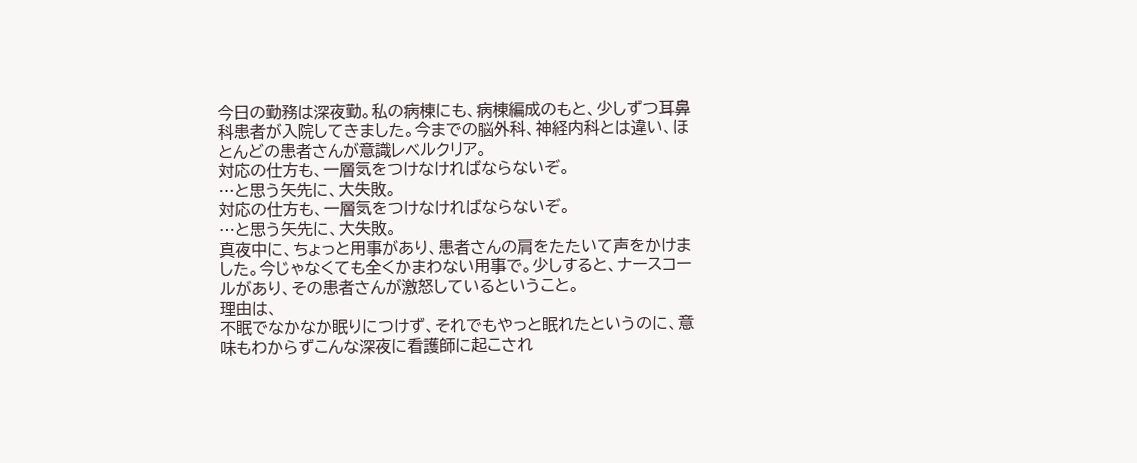今日の勤務は深夜勤。私の病棟にも、病棟編成のもと、少しずつ耳鼻科患者が入院してきました。今までの脳外科、神経内科とは違い、ほとんどの患者さんが意識レベルクリア。
対応の仕方も、一層気をつけなければならないぞ。
…と思う矢先に、大失敗。
対応の仕方も、一層気をつけなければならないぞ。
…と思う矢先に、大失敗。
真夜中に、ちょっと用事があり、患者さんの肩をたたいて声をかけました。今じゃなくても全くかまわない用事で。少しすると、ナースコールがあり、その患者さんが激怒しているということ。
理由は、
不眠でなかなか眠りにつけず、それでもやっと眠れたというのに、意味もわからずこんな深夜に看護師に起こされ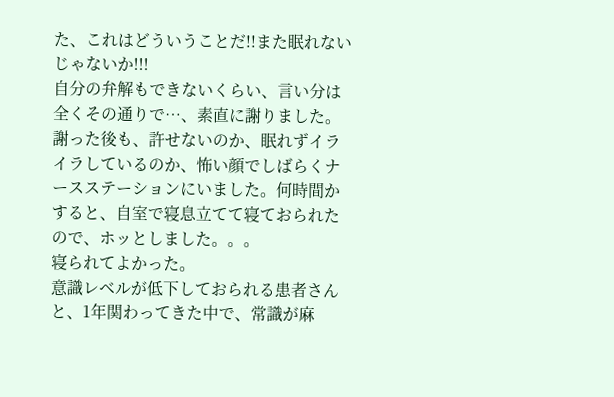た、これはどういうことだ!!また眠れないじゃないか!!!
自分の弁解もできないくらい、言い分は全くその通りで…、素直に謝りました。謝った後も、許せないのか、眠れずイライラしているのか、怖い顔でしばらくナースステーションにいました。何時間かすると、自室で寝息立てて寝ておられたので、ホッとしました。。。
寝られてよかった。
意識レベルが低下しておられる患者さんと、1年関わってきた中で、常識が麻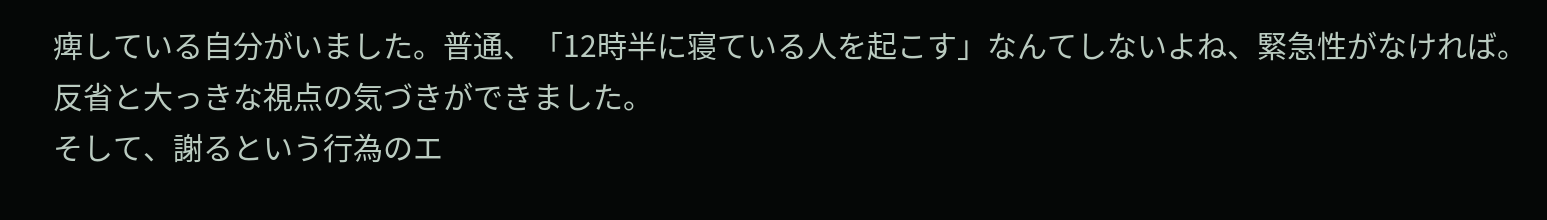痺している自分がいました。普通、「12時半に寝ている人を起こす」なんてしないよね、緊急性がなければ。
反省と大っきな視点の気づきができました。
そして、謝るという行為のエ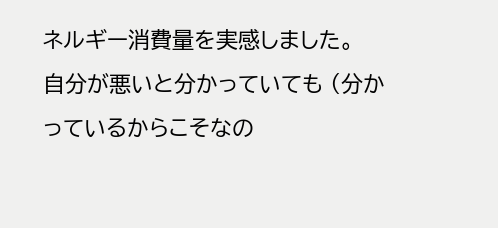ネルギー消費量を実感しました。
自分が悪いと分かっていても (分かっているからこそなの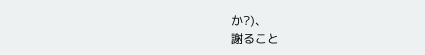か?)、
謝ること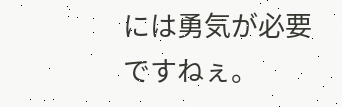には勇気が必要ですねぇ。